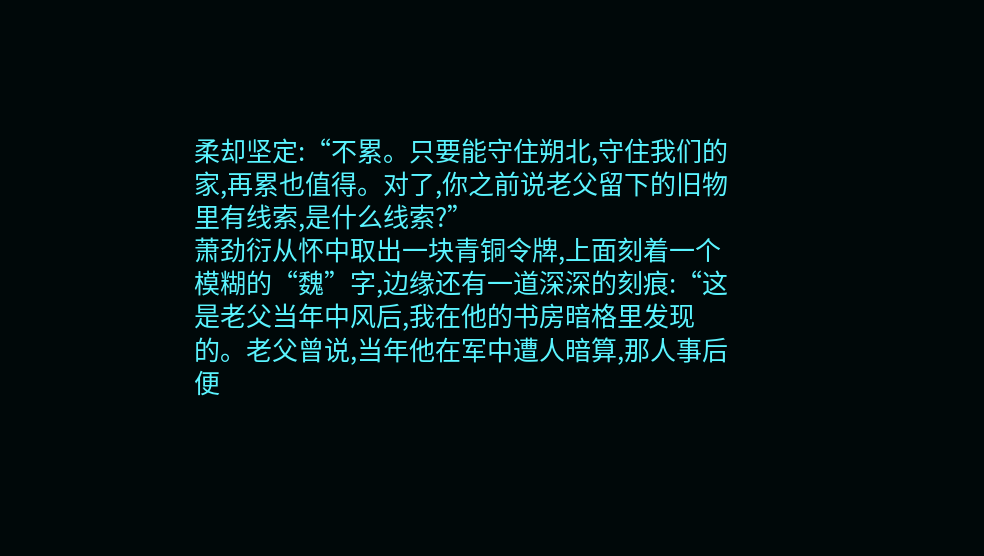柔却坚定:“不累。只要能守住朔北,守住我们的家,再累也值得。对了,你之前说老父留下的旧物里有线索,是什么线索?”
萧劲衍从怀中取出一块青铜令牌,上面刻着一个模糊的“魏”字,边缘还有一道深深的刻痕:“这是老父当年中风后,我在他的书房暗格里发现的。老父曾说,当年他在军中遭人暗算,那人事后便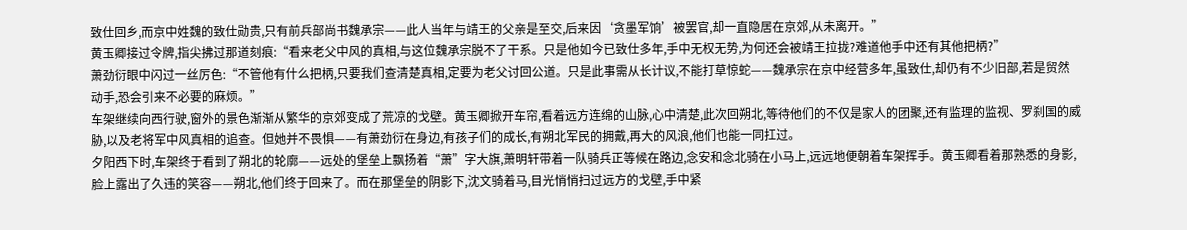致仕回乡,而京中姓魏的致仕勋贵,只有前兵部尚书魏承宗——此人当年与靖王的父亲是至交,后来因‘贪墨军饷’被罢官,却一直隐居在京郊,从未离开。”
黄玉卿接过令牌,指尖拂过那道刻痕:“看来老父中风的真相,与这位魏承宗脱不了干系。只是他如今已致仕多年,手中无权无势,为何还会被靖王拉拢?难道他手中还有其他把柄?”
萧劲衍眼中闪过一丝厉色:“不管他有什么把柄,只要我们查清楚真相,定要为老父讨回公道。只是此事需从长计议,不能打草惊蛇——魏承宗在京中经营多年,虽致仕,却仍有不少旧部,若是贸然动手,恐会引来不必要的麻烦。”
车架继续向西行驶,窗外的景色渐渐从繁华的京郊变成了荒凉的戈壁。黄玉卿掀开车帘,看着远方连绵的山脉,心中清楚,此次回朔北,等待他们的不仅是家人的团聚,还有监理的监视、罗刹国的威胁,以及老将军中风真相的追查。但她并不畏惧——有萧劲衍在身边,有孩子们的成长,有朔北军民的拥戴,再大的风浪,他们也能一同扛过。
夕阳西下时,车架终于看到了朔北的轮廓——远处的堡垒上飘扬着“萧”字大旗,萧明轩带着一队骑兵正等候在路边,念安和念北骑在小马上,远远地便朝着车架挥手。黄玉卿看着那熟悉的身影,脸上露出了久违的笑容——朔北,他们终于回来了。而在那堡垒的阴影下,沈文骑着马,目光悄悄扫过远方的戈壁,手中紧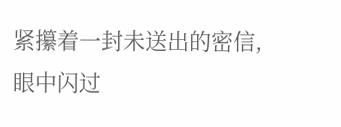紧攥着一封未送出的密信,眼中闪过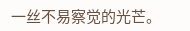一丝不易察觉的光芒。